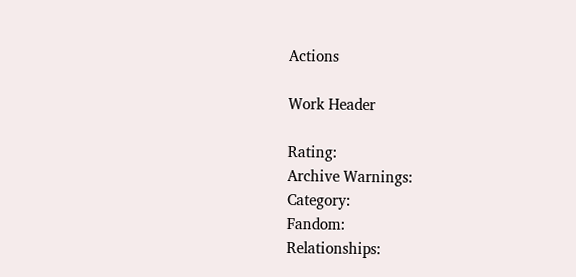Actions

Work Header

Rating:
Archive Warnings:
Category:
Fandom:
Relationships: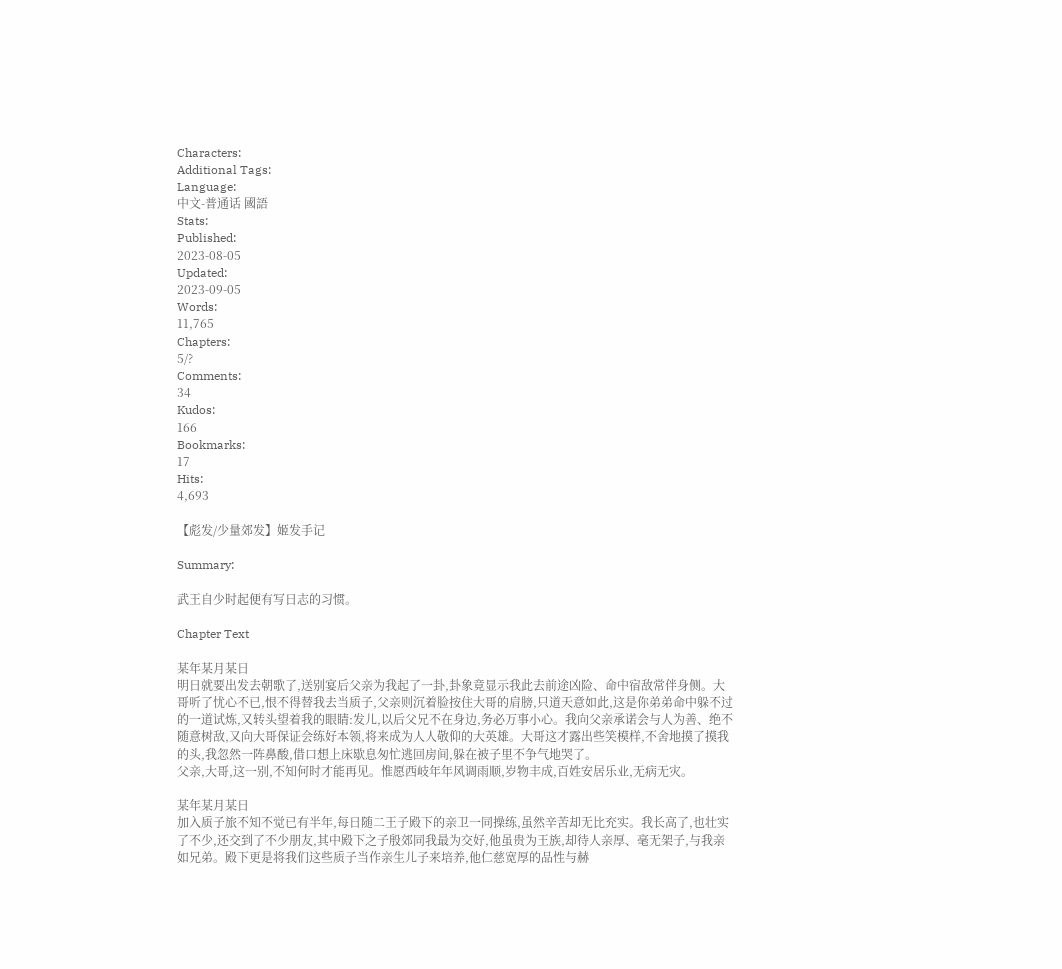Characters:
Additional Tags:
Language:
中文-普通话 國語
Stats:
Published:
2023-08-05
Updated:
2023-09-05
Words:
11,765
Chapters:
5/?
Comments:
34
Kudos:
166
Bookmarks:
17
Hits:
4,693

【彪发/少量郊发】姬发手记

Summary:

武王自少时起便有写日志的习惯。

Chapter Text

某年某月某日
明日就要出发去朝歌了,送别宴后父亲为我起了一卦,卦象竟显示我此去前途凶险、命中宿敌常伴身侧。大哥听了忧心不已,恨不得替我去当质子,父亲则沉着脸按住大哥的肩膀,只道天意如此,这是你弟弟命中躲不过的一道试炼,又转头望着我的眼睛:发儿,以后父兄不在身边,务必万事小心。我向父亲承诺会与人为善、绝不随意树敌,又向大哥保证会练好本领,将来成为人人敬仰的大英雄。大哥这才露出些笑模样,不舍地摸了摸我的头,我忽然一阵鼻酸,借口想上床歇息匆忙逃回房间,躲在被子里不争气地哭了。
父亲,大哥,这一别,不知何时才能再见。惟愿西岐年年风调雨顺,岁物丰成,百姓安居乐业,无病无灾。

某年某月某日
加入质子旅不知不觉已有半年,每日随二王子殿下的亲卫一同操练,虽然辛苦却无比充实。我长高了,也壮实了不少,还交到了不少朋友,其中殿下之子殷郊同我最为交好,他虽贵为王族,却待人亲厚、毫无架子,与我亲如兄弟。殿下更是将我们这些质子当作亲生儿子来培养,他仁慈宽厚的品性与赫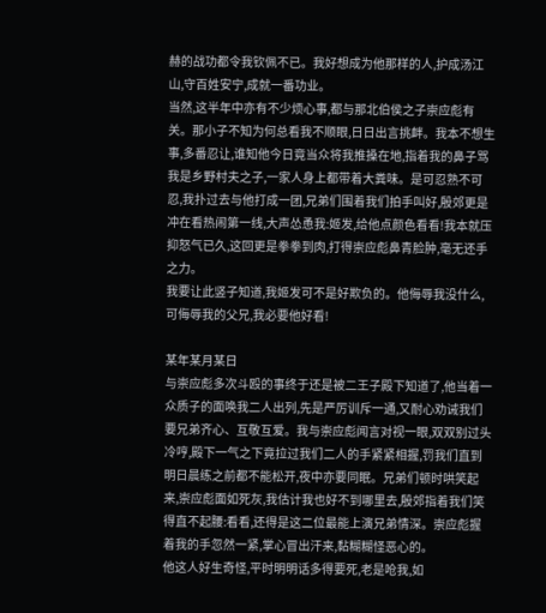赫的战功都令我钦佩不已。我好想成为他那样的人,护成汤江山,守百姓安宁,成就一番功业。
当然,这半年中亦有不少烦心事,都与那北伯侯之子崇应彪有关。那小子不知为何总看我不顺眼,日日出言挑衅。我本不想生事,多番忍让,谁知他今日竟当众将我推搡在地,指着我的鼻子骂我是乡野村夫之子,一家人身上都带着大粪味。是可忍熟不可忍,我扑过去与他打成一团,兄弟们围着我们拍手叫好,殷郊更是冲在看热闹第一线,大声怂恿我:姬发,给他点颜色看看!我本就压抑怒气已久,这回更是拳拳到肉,打得崇应彪鼻青脸肿,毫无还手之力。
我要让此竖子知道,我姬发可不是好欺负的。他侮辱我没什么,可侮辱我的父兄,我必要他好看!

某年某月某日
与崇应彪多次斗殴的事终于还是被二王子殿下知道了,他当着一众质子的面唤我二人出列,先是严厉训斥一通,又耐心劝诫我们要兄弟齐心、互敬互爱。我与崇应彪闻言对视一眼,双双别过头冷哼,殿下一气之下竟拉过我们二人的手紧紧相握,罚我们直到明日晨练之前都不能松开,夜中亦要同眠。兄弟们顿时哄笑起来,崇应彪面如死灰,我估计我也好不到哪里去,殷郊指着我们笑得直不起腰:看看,还得是这二位最能上演兄弟情深。崇应彪握着我的手忽然一紧,掌心冒出汗来,黏糊糊怪恶心的。
他这人好生奇怪,平时明明话多得要死,老是呛我,如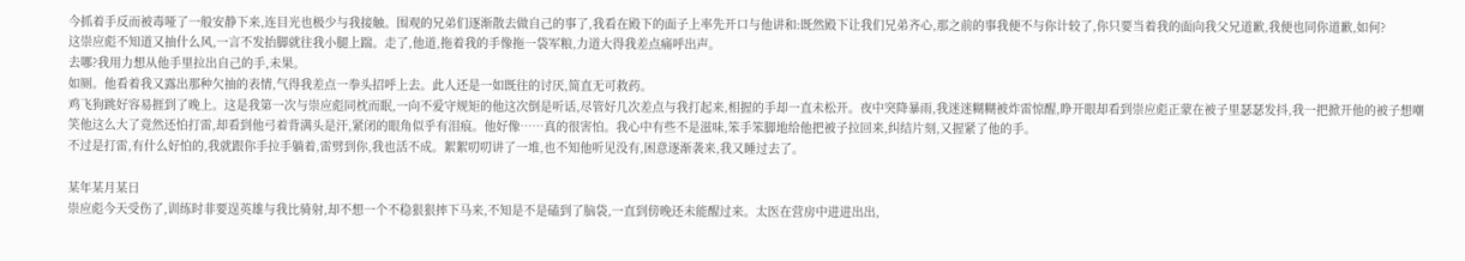今抓着手反而被毒哑了一般安静下来,连目光也极少与我接触。围观的兄弟们逐渐散去做自己的事了,我看在殿下的面子上率先开口与他讲和:既然殿下让我们兄弟齐心,那之前的事我便不与你计较了,你只要当着我的面向我父兄道歉,我便也同你道歉,如何?
这崇应彪不知道又抽什么风,一言不发抬脚就往我小腿上踹。走了,他道,拖着我的手像拖一袋军粮,力道大得我差点痛呼出声。
去哪?我用力想从他手里拉出自己的手,未果。
如厕。他看着我又露出那种欠抽的表情,气得我差点一拳头招呼上去。此人还是一如既往的讨厌,简直无可救药。
鸡飞狗跳好容易捱到了晚上。这是我第一次与崇应彪同枕而眠,一向不爱守规矩的他这次倒是听话,尽管好几次差点与我打起来,相握的手却一直未松开。夜中突降暴雨,我迷迷糊糊被炸雷惊醒,睁开眼却看到崇应彪正蒙在被子里瑟瑟发抖,我一把掀开他的被子想嘲笑他这么大了竟然还怕打雷,却看到他弓着背满头是汗,紧闭的眼角似乎有泪痕。他好像……真的很害怕。我心中有些不是滋味,笨手笨脚地给他把被子拉回来,纠结片刻,又握紧了他的手。
不过是打雷,有什么好怕的,我就跟你手拉手躺着,雷劈到你,我也活不成。絮絮叨叨讲了一堆,也不知他听见没有,困意逐渐袭来,我又睡过去了。

某年某月某日
崇应彪今天受伤了,训练时非要逞英雄与我比骑射,却不想一个不稳狠狠摔下马来,不知是不是磕到了脑袋,一直到傍晚还未能醒过来。太医在营房中进进出出,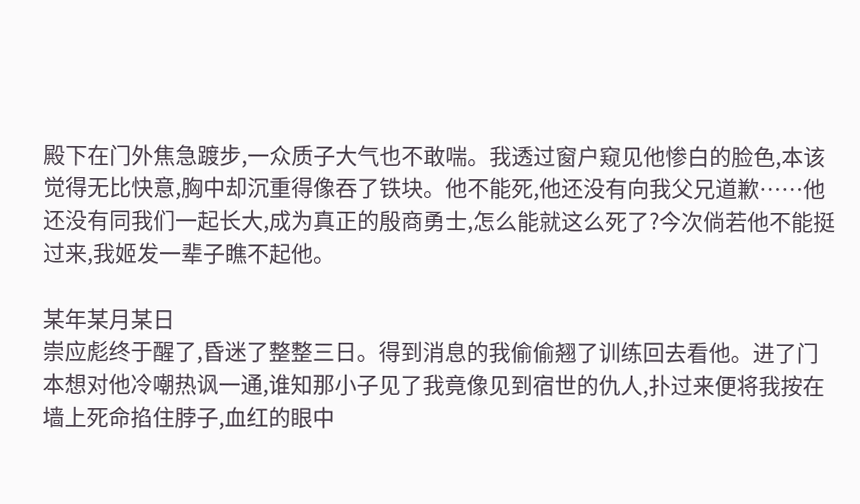殿下在门外焦急踱步,一众质子大气也不敢喘。我透过窗户窥见他惨白的脸色,本该觉得无比快意,胸中却沉重得像吞了铁块。他不能死,他还没有向我父兄道歉……他还没有同我们一起长大,成为真正的殷商勇士,怎么能就这么死了?今次倘若他不能挺过来,我姬发一辈子瞧不起他。

某年某月某日
崇应彪终于醒了,昏迷了整整三日。得到消息的我偷偷翘了训练回去看他。进了门本想对他冷嘲热讽一通,谁知那小子见了我竟像见到宿世的仇人,扑过来便将我按在墙上死命掐住脖子,血红的眼中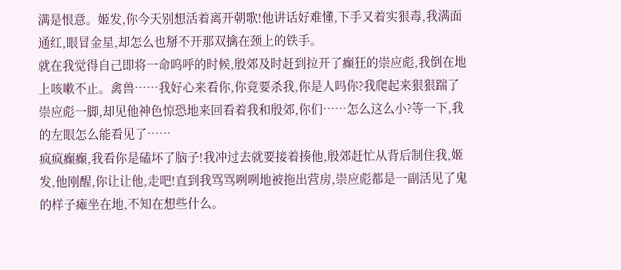满是恨意。姬发,你今天别想活着离开朝歌!他讲话好难懂,下手又着实狠毒,我满面通红,眼冒金星,却怎么也掰不开那双擒在颈上的铁手。
就在我觉得自己即将一命呜呼的时候,殷郊及时赶到拉开了癫狂的崇应彪,我倒在地上咳嗽不止。禽兽……我好心来看你,你竟要杀我,你是人吗你?我爬起来狠狠踹了崇应彪一脚,却见他神色惊恐地来回看着我和殷郊,你们……怎么这么小?等一下,我的左眼怎么能看见了……
疯疯癫癫,我看你是磕坏了脑子!我冲过去就要接着揍他,殷郊赶忙从背后制住我,姬发,他刚醒,你让让他,走吧!直到我骂骂咧咧地被拖出营房,崇应彪都是一副活见了鬼的样子瘫坐在地,不知在想些什么。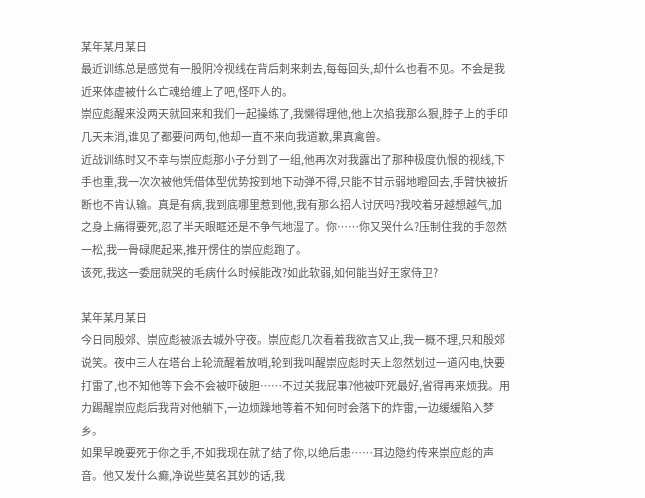某年某月某日
最近训练总是感觉有一股阴冷视线在背后刺来刺去,每每回头,却什么也看不见。不会是我近来体虚被什么亡魂给缠上了吧,怪吓人的。
崇应彪醒来没两天就回来和我们一起操练了,我懒得理他,他上次掐我那么狠,脖子上的手印几天未消,谁见了都要问两句,他却一直不来向我道歉,果真禽兽。
近战训练时又不幸与崇应彪那小子分到了一组,他再次对我露出了那种极度仇恨的视线,下手也重,我一次次被他凭借体型优势按到地下动弹不得,只能不甘示弱地瞪回去,手臂快被折断也不肯认输。真是有病,我到底哪里惹到他,我有那么招人讨厌吗?我咬着牙越想越气,加之身上痛得要死,忍了半天眼眶还是不争气地湿了。你……你又哭什么?压制住我的手忽然一松,我一骨碌爬起来,推开愣住的崇应彪跑了。
该死,我这一委屈就哭的毛病什么时候能改?如此软弱,如何能当好王家侍卫?

某年某月某日
今日同殷郊、崇应彪被派去城外守夜。崇应彪几次看着我欲言又止,我一概不理,只和殷郊说笑。夜中三人在塔台上轮流醒着放哨,轮到我叫醒崇应彪时天上忽然划过一道闪电,快要打雷了,也不知他等下会不会被吓破胆……不过关我屁事?他被吓死最好,省得再来烦我。用力踢醒崇应彪后我背对他躺下,一边烦躁地等着不知何时会落下的炸雷,一边缓缓陷入梦乡。
如果早晚要死于你之手,不如我现在就了结了你,以绝后患……耳边隐约传来崇应彪的声音。他又发什么癫,净说些莫名其妙的话,我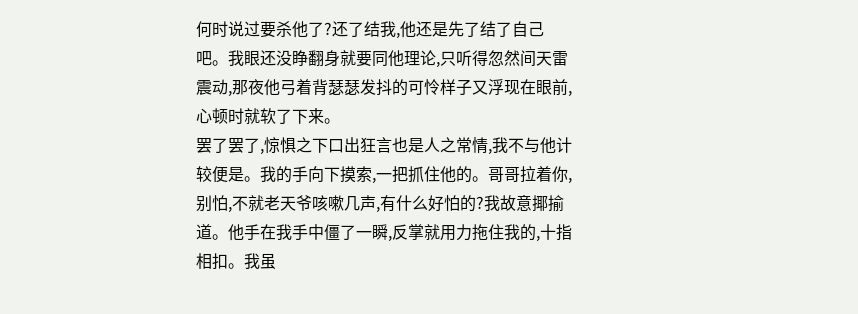何时说过要杀他了?还了结我,他还是先了结了自己吧。我眼还没睁翻身就要同他理论,只听得忽然间天雷震动,那夜他弓着背瑟瑟发抖的可怜样子又浮现在眼前,心顿时就软了下来。
罢了罢了,惊惧之下口出狂言也是人之常情,我不与他计较便是。我的手向下摸索,一把抓住他的。哥哥拉着你,别怕,不就老天爷咳嗽几声,有什么好怕的?我故意揶揄道。他手在我手中僵了一瞬,反掌就用力拖住我的,十指相扣。我虽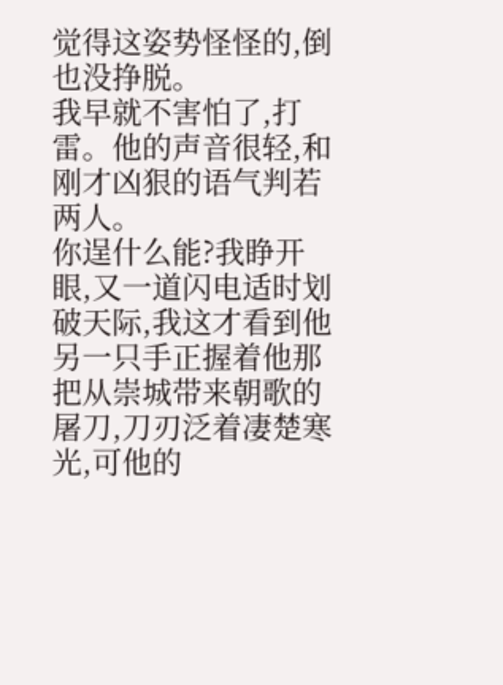觉得这姿势怪怪的,倒也没挣脱。
我早就不害怕了,打雷。他的声音很轻,和刚才凶狠的语气判若两人。
你逞什么能?我睁开眼,又一道闪电适时划破天际,我这才看到他另一只手正握着他那把从崇城带来朝歌的屠刀,刀刃泛着凄楚寒光,可他的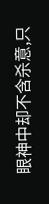眼神中却不含杀意,只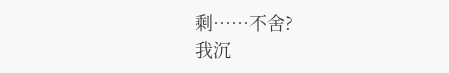剩……不舍?
我沉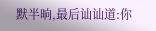默半晌,最后讪讪道:你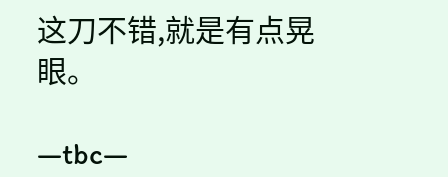这刀不错,就是有点晃眼。

—tbc—